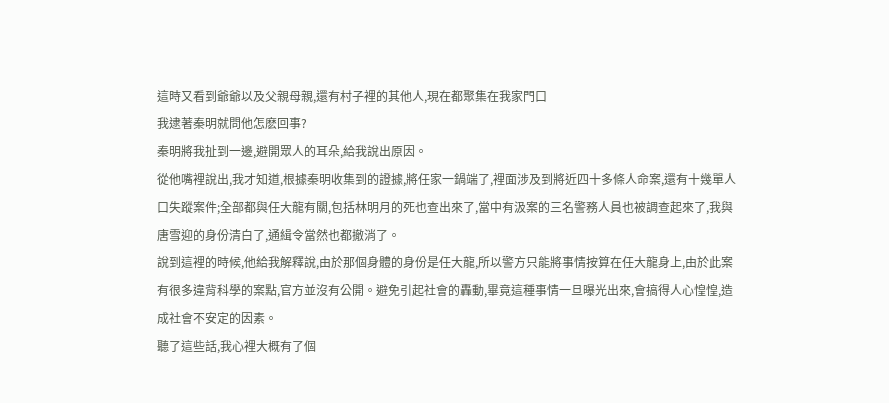這時又看到爺爺以及父親母親,還有村子裡的其他人,現在都聚集在我家門口
我逮著秦明就問他怎麽回事?
秦明將我扯到一邊,避開眾人的耳朵,給我說出原因。
從他嘴裡說出,我才知道,根據秦明收集到的證據,將任家一鍋端了,裡面涉及到將近四十多條人命案,還有十幾單人口失蹤案件;全部都與任大龍有關,包括林明月的死也查出來了,當中有汲案的三名警務人員也被調查起來了,我與唐雪迎的身份清白了,通緝令當然也都撤消了。
說到這裡的時候,他給我解釋說,由於那個身體的身份是任大龍,所以警方只能將事情按算在任大龍身上,由於此案有很多違背科學的案點,官方並沒有公開。避免引起社會的轟動,畢竟這種事情一旦曝光出來,會搞得人心惶惶,造成社會不安定的因素。
聽了這些話,我心裡大概有了個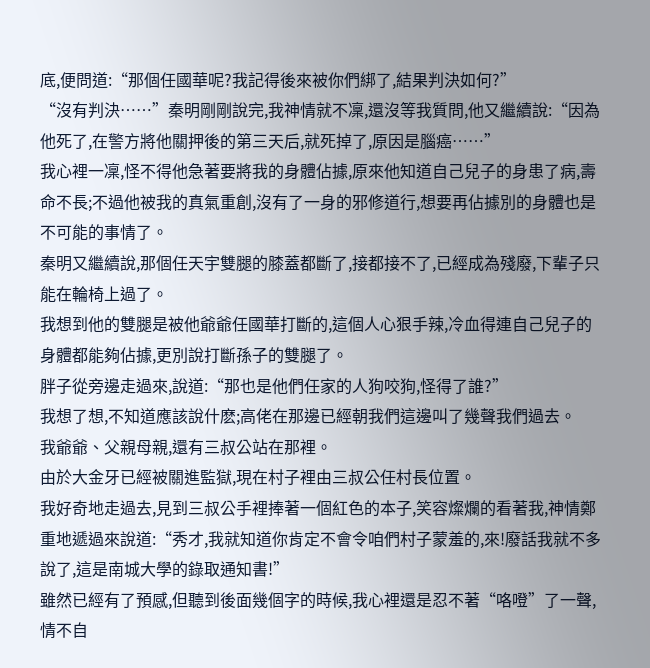底,便問道:“那個任國華呢?我記得後來被你們綁了,結果判決如何?”
“沒有判決……”秦明剛剛說完,我神情就不凜,還沒等我質問,他又繼續說:“因為他死了,在警方將他關押後的第三天后,就死掉了,原因是腦癌……”
我心裡一凜,怪不得他急著要將我的身體佔據,原來他知道自己兒子的身患了病,壽命不長;不過他被我的真氣重創,沒有了一身的邪修道行,想要再佔據別的身體也是不可能的事情了。
秦明又繼續說,那個任天宇雙腿的膝蓋都斷了,接都接不了,已經成為殘廢,下輩子只能在輪椅上過了。
我想到他的雙腿是被他爺爺任國華打斷的,這個人心狠手辣,冷血得連自己兒子的身體都能夠佔據,更別說打斷孫子的雙腿了。
胖子從旁邊走過來,說道:“那也是他們任家的人狗咬狗,怪得了誰?”
我想了想,不知道應該說什麽;高佬在那邊已經朝我們這邊叫了幾聲我們過去。
我爺爺、父親母親,還有三叔公站在那裡。
由於大金牙已經被關進監獄,現在村子裡由三叔公任村長位置。
我好奇地走過去,見到三叔公手裡捧著一個紅色的本子,笑容燦爛的看著我,神情鄭重地遞過來說道:“秀才,我就知道你肯定不會令咱們村子蒙羞的,來!廢話我就不多說了,這是南城大學的錄取通知書!”
雖然已經有了預感,但聽到後面幾個字的時候,我心裡還是忍不著“咯噔”了一聲,情不自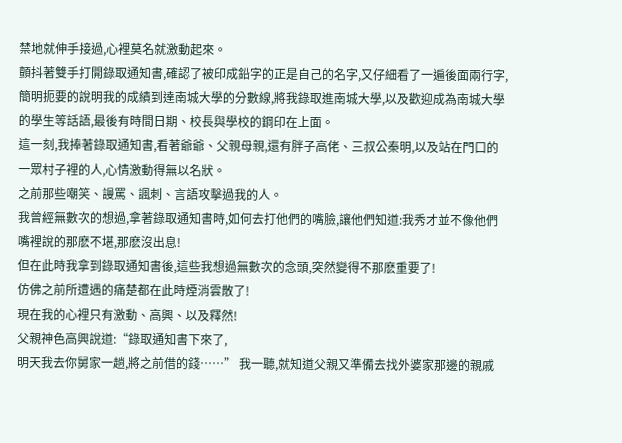禁地就伸手接過,心裡莫名就激動起來。
顫抖著雙手打開錄取通知書,確認了被印成鉛字的正是自己的名字,又仔細看了一遍後面兩行字,簡明扼要的說明我的成績到達南城大學的分數線,將我錄取進南城大學,以及歡迎成為南城大學的學生等話語,最後有時間日期、校長與學校的鋼印在上面。
這一刻,我捧著錄取通知書,看著爺爺、父親母親,還有胖子高佬、三叔公秦明,以及站在門口的一眾村子裡的人,心情激動得無以名狀。
之前那些嘲笑、謾罵、諷刺、言語攻擊過我的人。
我曾經無數次的想過,拿著錄取通知書時,如何去打他們的嘴臉,讓他們知道:我秀才並不像他們嘴裡說的那麽不堪,那麽沒出息!
但在此時我拿到錄取通知書後,這些我想過無數次的念頭,突然變得不那麽重要了!
仿佛之前所遭遇的痛楚都在此時煙消雲散了!
現在我的心裡只有激動、高興、以及釋然!
父親神色高興說道:“錄取通知書下來了,
明天我去你舅家一趟,將之前借的錢……” 我一聽,就知道父親又準備去找外婆家那邊的親戚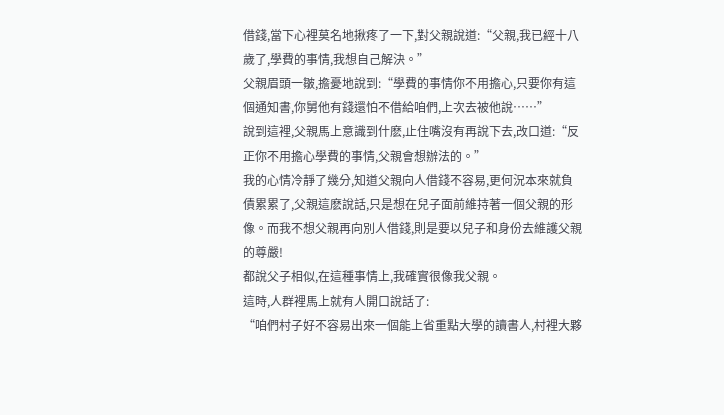借錢,當下心裡莫名地揪疼了一下,對父親說道:“父親,我已經十八歲了,學費的事情,我想自己解決。”
父親眉頭一皺,擔憂地說到:“學費的事情你不用擔心,只要你有這個通知書,你舅他有錢還怕不借給咱們,上次去被他說……”
說到這裡,父親馬上意識到什麽,止住嘴沒有再說下去,改口道:“反正你不用擔心學費的事情,父親會想辦法的。”
我的心情冷靜了幾分,知道父親向人借錢不容易,更何況本來就負債累累了,父親這麽說話,只是想在兒子面前維持著一個父親的形像。而我不想父親再向別人借錢,則是要以兒子和身份去維護父親的尊嚴!
都說父子相似,在這種事情上,我確實很像我父親。
這時,人群裡馬上就有人開口說話了:
“咱們村子好不容易出來一個能上省重點大學的讀書人,村裡大夥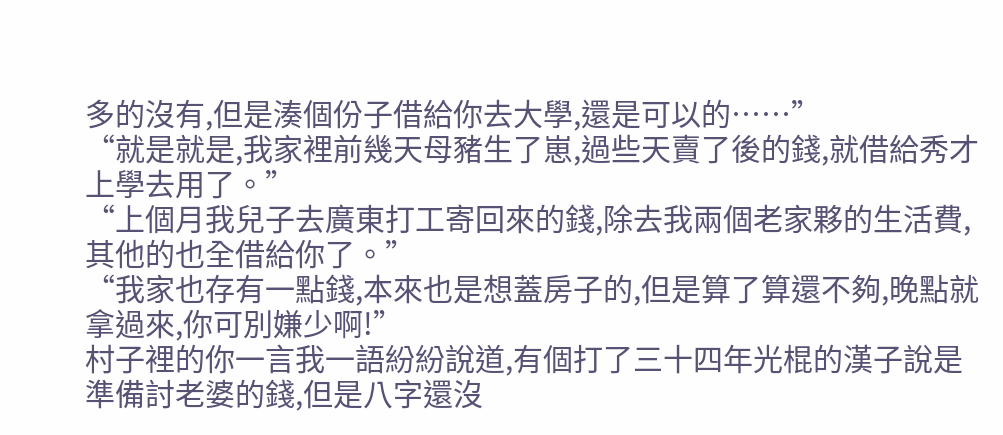多的沒有,但是湊個份子借給你去大學,還是可以的……”
“就是就是,我家裡前幾天母豬生了崽,過些天賣了後的錢,就借給秀才上學去用了。”
“上個月我兒子去廣東打工寄回來的錢,除去我兩個老家夥的生活費,其他的也全借給你了。”
“我家也存有一點錢,本來也是想蓋房子的,但是算了算還不夠,晚點就拿過來,你可別嫌少啊!”
村子裡的你一言我一語紛紛說道,有個打了三十四年光棍的漢子說是準備討老婆的錢,但是八字還沒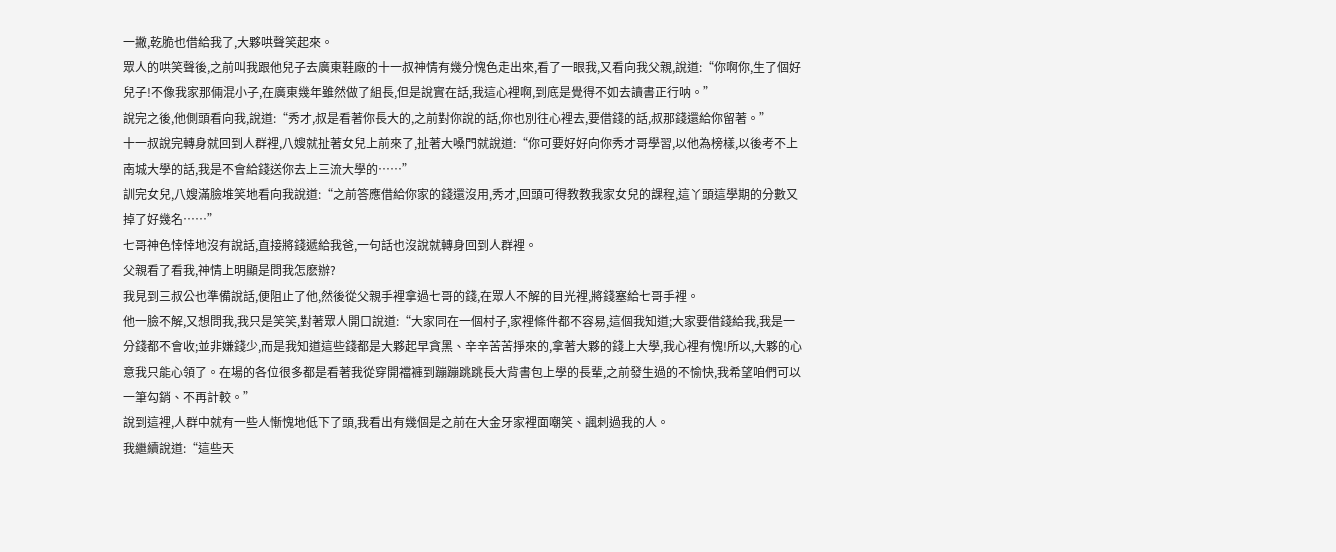一撇,乾脆也借給我了,大夥哄聲笑起來。
眾人的哄笑聲後,之前叫我跟他兒子去廣東鞋廠的十一叔神情有幾分愧色走出來,看了一眼我,又看向我父親,說道:“你啊你,生了個好兒子!不像我家那倆混小子,在廣東幾年雖然做了組長,但是說實在話,我這心裡啊,到底是覺得不如去讀書正行呐。”
說完之後,他側頭看向我,說道:“秀才,叔是看著你長大的,之前對你說的話,你也別往心裡去,要借錢的話,叔那錢還給你留著。”
十一叔說完轉身就回到人群裡,八嫂就扯著女兒上前來了,扯著大嗓門就說道:“你可要好好向你秀才哥學習,以他為榜樣,以後考不上南城大學的話,我是不會給錢送你去上三流大學的……”
訓完女兒,八嫂滿臉堆笑地看向我說道:“之前答應借給你家的錢還沒用,秀才,回頭可得教教我家女兒的課程,這丫頭這學期的分數又掉了好幾名……”
七哥神色悻悻地沒有說話,直接將錢遞給我爸,一句話也沒說就轉身回到人群裡。
父親看了看我,神情上明顯是問我怎麽辦?
我見到三叔公也準備說話,便阻止了他,然後從父親手裡拿過七哥的錢,在眾人不解的目光裡,將錢塞給七哥手裡。
他一臉不解,又想問我,我只是笑笑,對著眾人開口說道:“大家同在一個村子,家裡條件都不容易,這個我知道;大家要借錢給我,我是一分錢都不會收;並非嫌錢少,而是我知道這些錢都是大夥起早貪黑、辛辛苦苦掙來的,拿著大夥的錢上大學,我心裡有愧!所以,大夥的心意我只能心領了。在場的各位很多都是看著我從穿開襠褲到蹦蹦跳跳長大背書包上學的長輩,之前發生過的不愉快,我希望咱們可以一筆勾銷、不再計較。”
說到這裡,人群中就有一些人慚愧地低下了頭,我看出有幾個是之前在大金牙家裡面嘲笑、諷刺過我的人。
我繼續說道:“這些天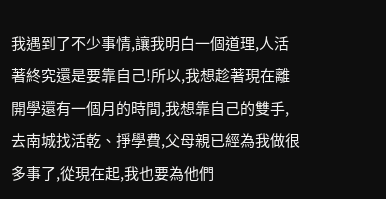我遇到了不少事情,讓我明白一個道理,人活著終究還是要靠自己!所以,我想趁著現在離開學還有一個月的時間,我想靠自己的雙手,去南城找活乾、掙學費,父母親已經為我做很多事了,從現在起,我也要為他們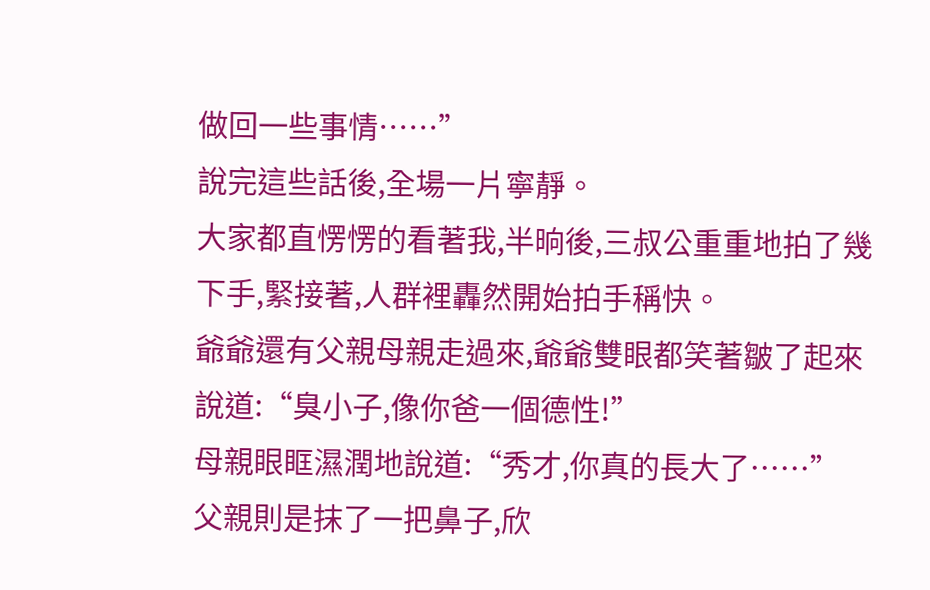做回一些事情……”
說完這些話後,全場一片寧靜。
大家都直愣愣的看著我,半晌後,三叔公重重地拍了幾下手,緊接著,人群裡轟然開始拍手稱快。
爺爺還有父親母親走過來,爺爺雙眼都笑著皺了起來說道:“臭小子,像你爸一個德性!”
母親眼眶濕潤地說道:“秀才,你真的長大了……”
父親則是抹了一把鼻子,欣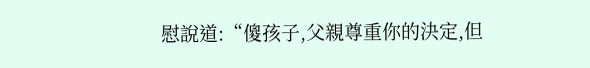慰說道:“傻孩子,父親尊重你的決定,但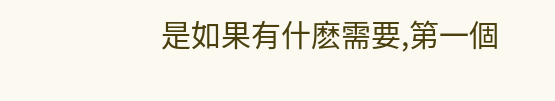是如果有什麽需要,第一個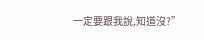一定要跟我說,知道沒?”